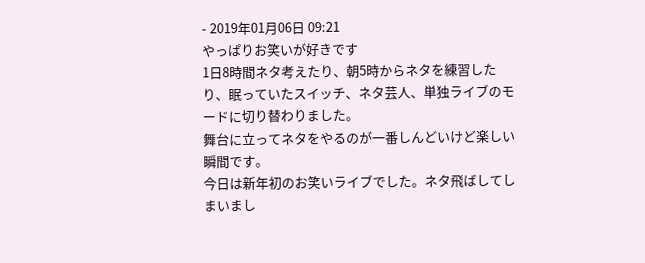- 2019年01月06日 09:21
やっぱりお笑いが好きです
1日8時間ネタ考えたり、朝5時からネタを練習したり、眠っていたスイッチ、ネタ芸人、単独ライブのモードに切り替わりました。
舞台に立ってネタをやるのが一番しんどいけど楽しい瞬間です。
今日は新年初のお笑いライブでした。ネタ飛ばしてしまいまし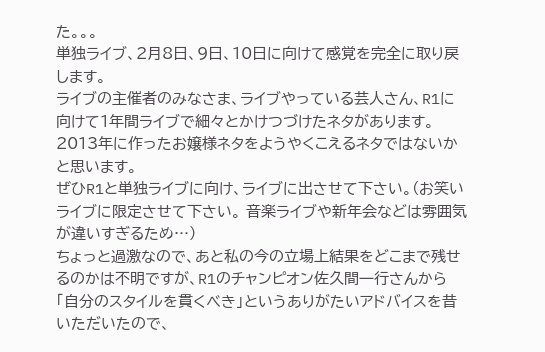た。。。
単独ライブ、2月8日、9日、10日に向けて感覚を完全に取り戻します。
ライブの主催者のみなさま、ライブやっている芸人さん、R1に向けて1年間ライブで細々とかけつづけたネタがあります。
2013年に作ったお嬢様ネタをようやくこえるネタではないかと思います。
ぜひR1と単独ライブに向け、ライブに出させて下さい。(お笑いライブに限定させて下さい。 音楽ライブや新年会などは雰囲気が違いすぎるため…)
ちょっと過激なので、あと私の今の立場上結果をどこまで残せるのかは不明ですが、R1のチャンピオン佐久間一行さんから「自分のスタイルを貫くべき」というありがたいアドバイスを昔いただいたので、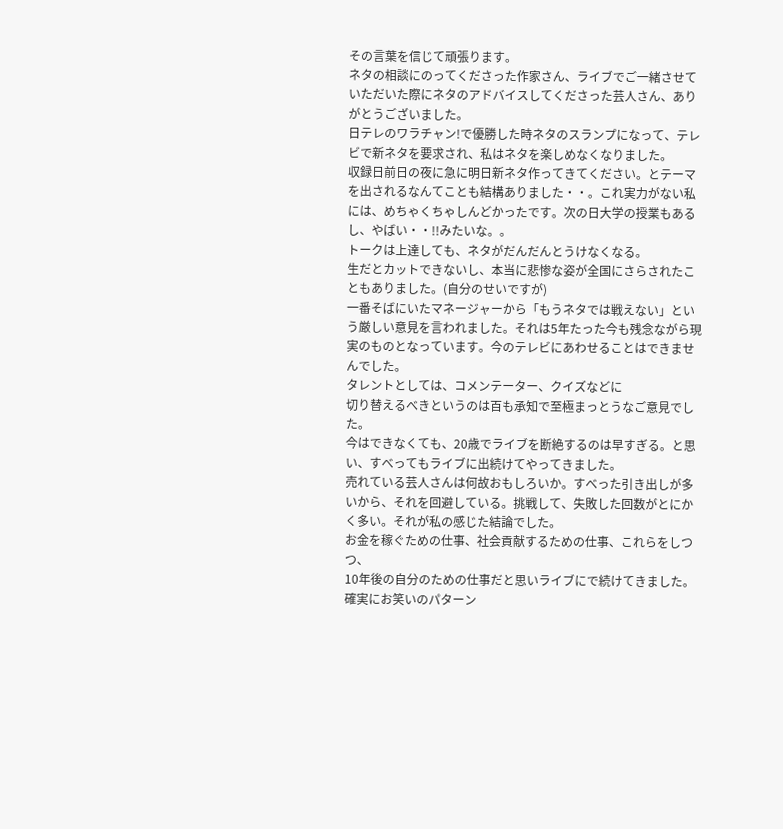その言葉を信じて頑張ります。
ネタの相談にのってくださった作家さん、ライブでご一緒させていただいた際にネタのアドバイスしてくださった芸人さん、ありがとうございました。
日テレのワラチャン!で優勝した時ネタのスランプになって、テレビで新ネタを要求され、私はネタを楽しめなくなりました。
収録日前日の夜に急に明日新ネタ作ってきてください。とテーマを出されるなんてことも結構ありました・・。これ実力がない私には、めちゃくちゃしんどかったです。次の日大学の授業もあるし、やばい・・!!みたいな。。
トークは上達しても、ネタがだんだんとうけなくなる。
生だとカットできないし、本当に悲惨な姿が全国にさらされたこともありました。(自分のせいですが)
一番そばにいたマネージャーから「もうネタでは戦えない」という厳しい意見を言われました。それは5年たった今も残念ながら現実のものとなっています。今のテレビにあわせることはできませんでした。
タレントとしては、コメンテーター、クイズなどに
切り替えるべきというのは百も承知で至極まっとうなご意見でした。
今はできなくても、20歳でライブを断絶するのは早すぎる。と思い、すべってもライブに出続けてやってきました。
売れている芸人さんは何故おもしろいか。すべった引き出しが多いから、それを回避している。挑戦して、失敗した回数がとにかく多い。それが私の感じた結論でした。
お金を稼ぐための仕事、社会貢献するための仕事、これらをしつつ、
10年後の自分のための仕事だと思いライブにで続けてきました。
確実にお笑いのパターン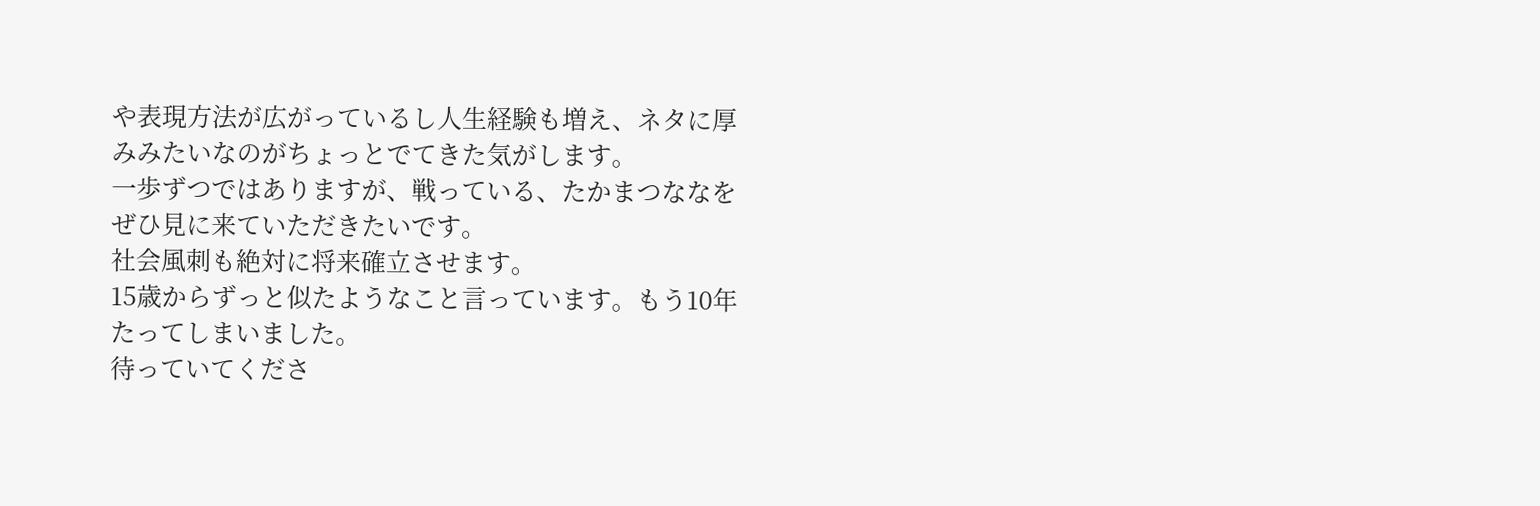や表現方法が広がっているし人生経験も増え、ネタに厚みみたいなのがちょっとでてきた気がします。
一歩ずつではありますが、戦っている、たかまつななをぜひ見に来ていただきたいです。
社会風刺も絶対に将来確立させます。
15歳からずっと似たようなこと言っています。もう10年たってしまいました。
待っていてくださ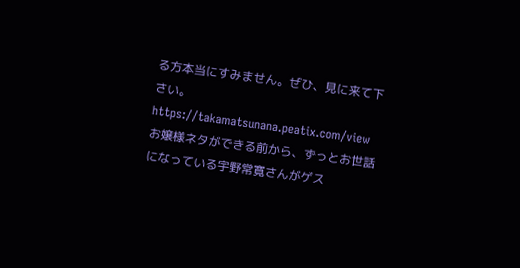る方本当にすみません。ぜひ、見に来て下さい。
https://takamatsunana.peatix.com/view
お嬢様ネタができる前から、ずっとお世話になっている宇野常寛さんがゲス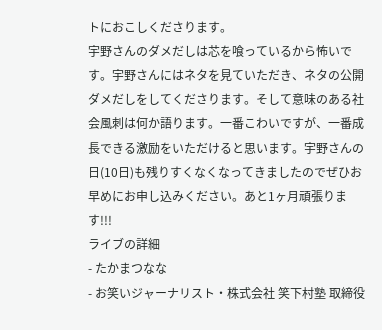トにおこしくださります。
宇野さんのダメだしは芯を喰っているから怖いです。宇野さんにはネタを見ていただき、ネタの公開ダメだしをしてくださります。そして意味のある社会風刺は何か語ります。一番こわいですが、一番成長できる激励をいただけると思います。宇野さんの日(10日)も残りすくなくなってきましたのでぜひお早めにお申し込みください。あと1ヶ月頑張ります!!!
ライブの詳細
- たかまつなな
- お笑いジャーナリスト・株式会社 笑下村塾 取締役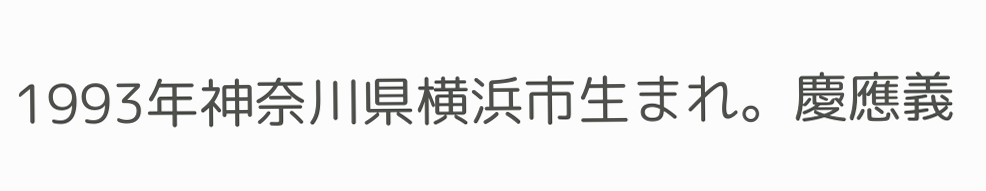1993年神奈川県横浜市生まれ。慶應義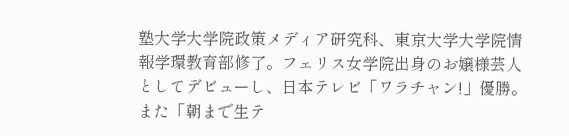塾大学大学院政策メディア研究科、東京大学大学院情報学環教育部修了。フェリス女学院出身のお嬢様芸人としてデビューし、日本テレビ「ワラチャン!」優勝。また「朝まで生テ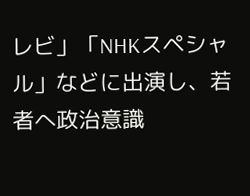レビ」「NHKスペシャル」などに出演し、若者へ政治意識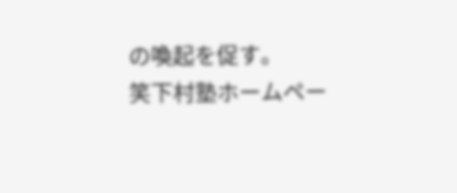の喚起を促す。
笑下村塾ホームペー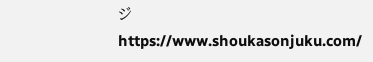ジ
https://www.shoukasonjuku.com/